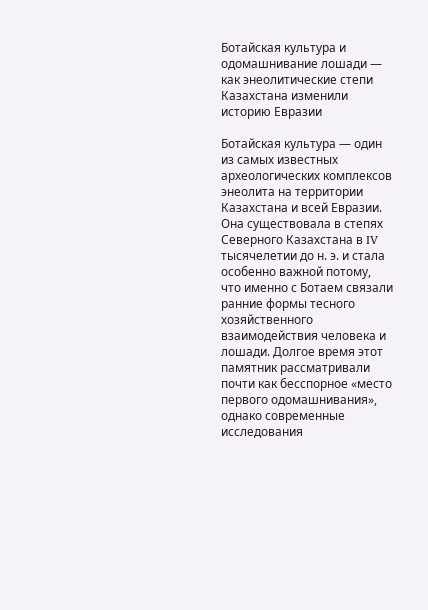Ботайская культура и одомашнивание лошади — как энеолитические степи Казахстана изменили историю Евразии

Ботайская культура — один из самых известных археологических комплексов энеолита на территории Казахстана и всей Евразии. Она существовала в степях Северного Казахстана в IV тысячелетии до н. э. и стала особенно важной потому, что именно с Ботаем связали ранние формы тесного хозяйственного взаимодействия человека и лошади. Долгое время этот памятник рассматривали почти как бесспорное «место первого одомашнивания», однако современные исследования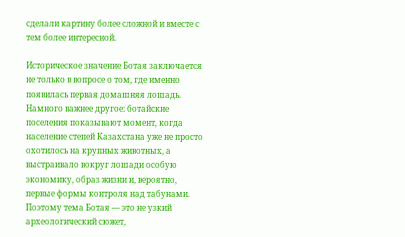сделали картину более сложной и вместе с тем более интересной.

Историческое значение Ботая заключается не только в вопросе о том, где именно появилась первая домашняя лошадь. Намного важнее другое: ботайские поселения показывают момент, когда население степей Казахстана уже не просто охотилось на крупных животных, а выстраивало вокруг лошади особую экономику, образ жизни и, вероятно, первые формы контроля над табунами. Поэтому тема Ботая — это не узкий археологический сюжет,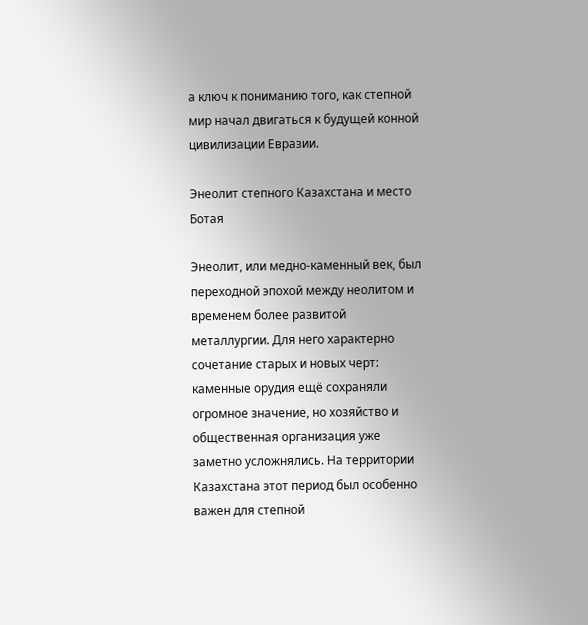а ключ к пониманию того, как степной мир начал двигаться к будущей конной цивилизации Евразии.

Энеолит степного Казахстана и место Ботая

Энеолит, или медно-каменный век, был переходной эпохой между неолитом и временем более развитой металлургии. Для него характерно сочетание старых и новых черт: каменные орудия ещё сохраняли огромное значение, но хозяйство и общественная организация уже заметно усложнялись. На территории Казахстана этот период был особенно важен для степной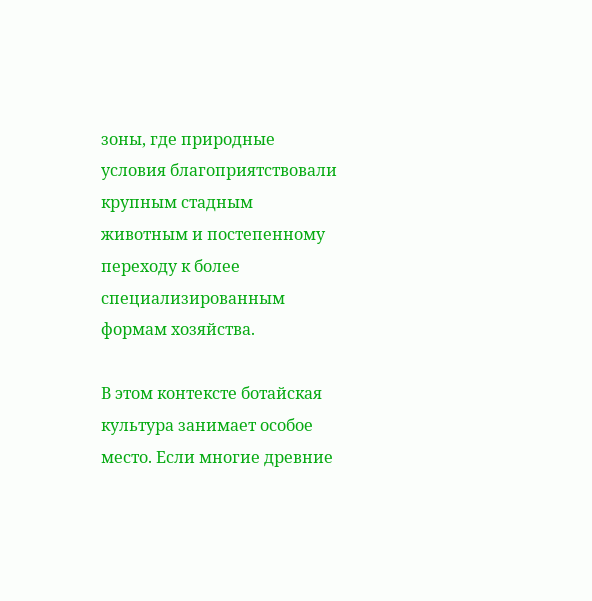зоны, где природные условия благоприятствовали крупным стадным животным и постепенному переходу к более специализированным формам хозяйства.

В этом контексте ботайская культура занимает особое место. Если многие древние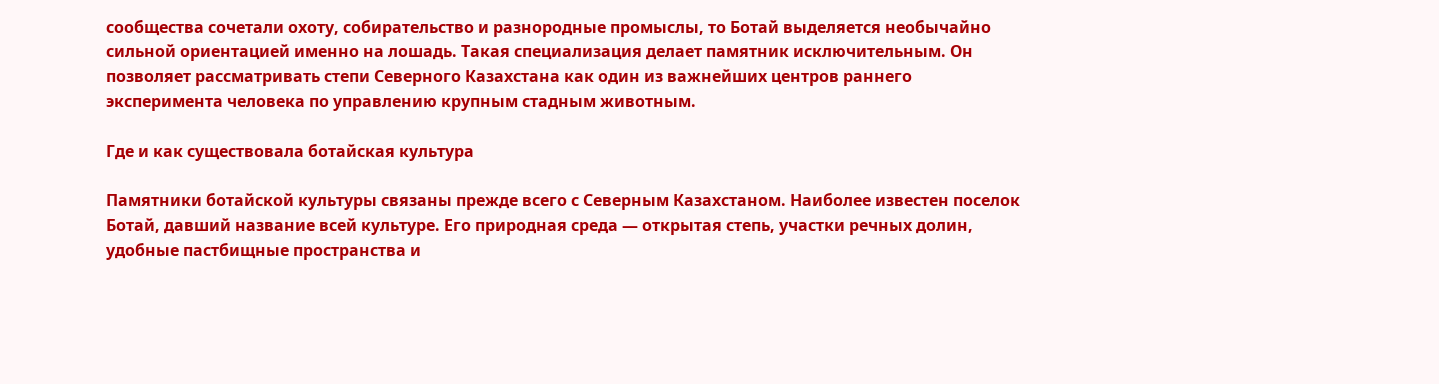сообщества сочетали охоту, собирательство и разнородные промыслы, то Ботай выделяется необычайно сильной ориентацией именно на лошадь. Такая специализация делает памятник исключительным. Он позволяет рассматривать степи Северного Казахстана как один из важнейших центров раннего эксперимента человека по управлению крупным стадным животным.

Где и как существовала ботайская культура

Памятники ботайской культуры связаны прежде всего с Северным Казахстаном. Наиболее известен поселок Ботай, давший название всей культуре. Его природная среда — открытая степь, участки речных долин, удобные пастбищные пространства и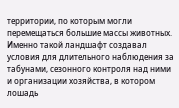территории, по которым могли перемещаться большие массы животных. Именно такой ландшафт создавал условия для длительного наблюдения за табунами, сезонного контроля над ними и организации хозяйства, в котором лошадь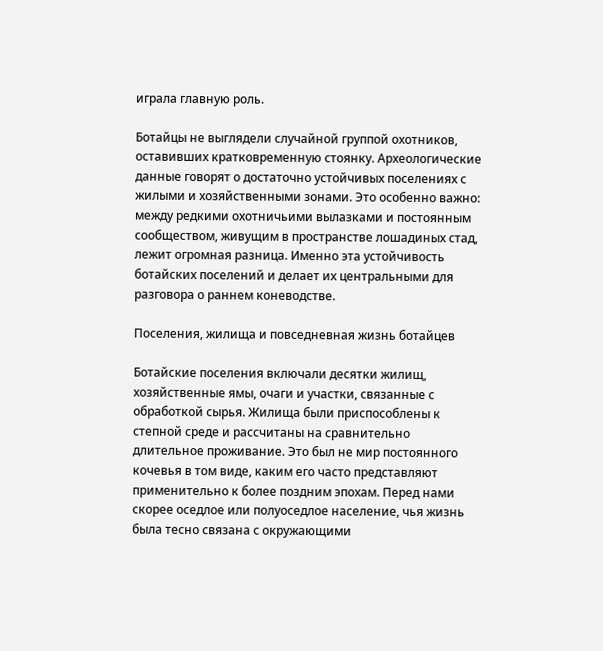играла главную роль.

Ботайцы не выглядели случайной группой охотников, оставивших кратковременную стоянку. Археологические данные говорят о достаточно устойчивых поселениях с жилыми и хозяйственными зонами. Это особенно важно: между редкими охотничьими вылазками и постоянным сообществом, живущим в пространстве лошадиных стад, лежит огромная разница. Именно эта устойчивость ботайских поселений и делает их центральными для разговора о раннем коневодстве.

Поселения, жилища и повседневная жизнь ботайцев

Ботайские поселения включали десятки жилищ, хозяйственные ямы, очаги и участки, связанные с обработкой сырья. Жилища были приспособлены к степной среде и рассчитаны на сравнительно длительное проживание. Это был не мир постоянного кочевья в том виде, каким его часто представляют применительно к более поздним эпохам. Перед нами скорее оседлое или полуоседлое население, чья жизнь была тесно связана с окружающими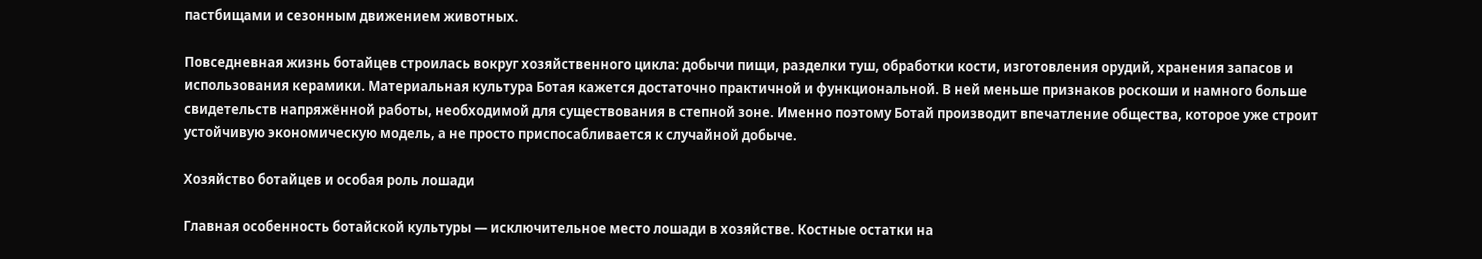пастбищами и сезонным движением животных.

Повседневная жизнь ботайцев строилась вокруг хозяйственного цикла: добычи пищи, разделки туш, обработки кости, изготовления орудий, хранения запасов и использования керамики. Материальная культура Ботая кажется достаточно практичной и функциональной. В ней меньше признаков роскоши и намного больше свидетельств напряжённой работы, необходимой для существования в степной зоне. Именно поэтому Ботай производит впечатление общества, которое уже строит устойчивую экономическую модель, а не просто приспосабливается к случайной добыче.

Хозяйство ботайцев и особая роль лошади

Главная особенность ботайской культуры — исключительное место лошади в хозяйстве. Костные остатки на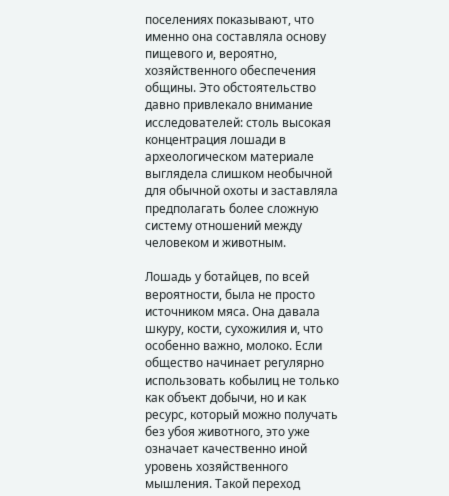поселениях показывают, что именно она составляла основу пищевого и, вероятно, хозяйственного обеспечения общины. Это обстоятельство давно привлекало внимание исследователей: столь высокая концентрация лошади в археологическом материале выглядела слишком необычной для обычной охоты и заставляла предполагать более сложную систему отношений между человеком и животным.

Лошадь у ботайцев, по всей вероятности, была не просто источником мяса. Она давала шкуру, кости, сухожилия и, что особенно важно, молоко. Если общество начинает регулярно использовать кобылиц не только как объект добычи, но и как ресурс, который можно получать без убоя животного, это уже означает качественно иной уровень хозяйственного мышления. Такой переход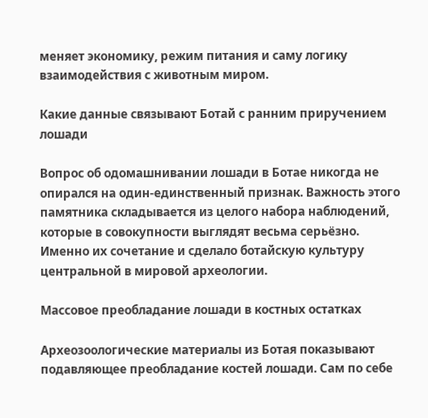меняет экономику, режим питания и саму логику взаимодействия с животным миром.

Какие данные связывают Ботай с ранним приручением лошади

Вопрос об одомашнивании лошади в Ботае никогда не опирался на один-единственный признак. Важность этого памятника складывается из целого набора наблюдений, которые в совокупности выглядят весьма серьёзно. Именно их сочетание и сделало ботайскую культуру центральной в мировой археологии.

Массовое преобладание лошади в костных остатках

Археозоологические материалы из Ботая показывают подавляющее преобладание костей лошади. Сам по себе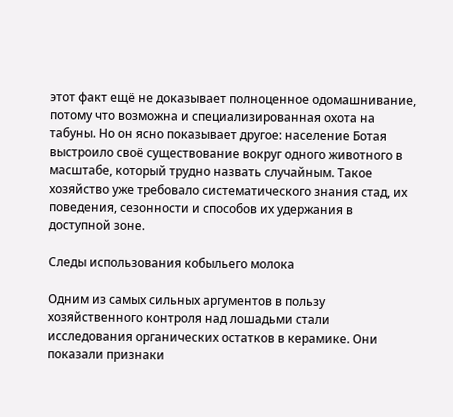этот факт ещё не доказывает полноценное одомашнивание, потому что возможна и специализированная охота на табуны. Но он ясно показывает другое: население Ботая выстроило своё существование вокруг одного животного в масштабе, который трудно назвать случайным. Такое хозяйство уже требовало систематического знания стад, их поведения, сезонности и способов их удержания в доступной зоне.

Следы использования кобыльего молока

Одним из самых сильных аргументов в пользу хозяйственного контроля над лошадьми стали исследования органических остатков в керамике. Они показали признаки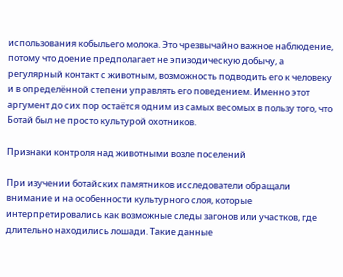использования кобыльего молока. Это чрезвычайно важное наблюдение, потому что доение предполагает не эпизодическую добычу, а регулярный контакт с животным, возможность подводить его к человеку и в определённой степени управлять его поведением. Именно этот аргумент до сих пор остаётся одним из самых весомых в пользу того, что Ботай был не просто культурой охотников.

Признаки контроля над животными возле поселений

При изучении ботайских памятников исследователи обращали внимание и на особенности культурного слоя, которые интерпретировались как возможные следы загонов или участков, где длительно находились лошади. Такие данные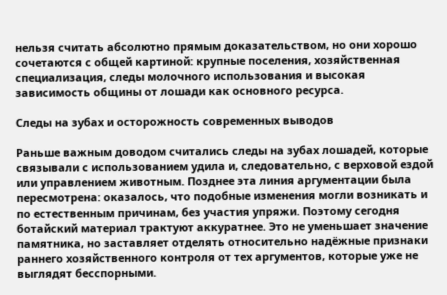нельзя считать абсолютно прямым доказательством, но они хорошо сочетаются с общей картиной: крупные поселения, хозяйственная специализация, следы молочного использования и высокая зависимость общины от лошади как основного ресурса.

Следы на зубах и осторожность современных выводов

Раньше важным доводом считались следы на зубах лошадей, которые связывали с использованием удила и, следовательно, с верховой ездой или управлением животным. Позднее эта линия аргументации была пересмотрена: оказалось, что подобные изменения могли возникать и по естественным причинам, без участия упряжи. Поэтому сегодня ботайский материал трактуют аккуратнее. Это не уменьшает значение памятника, но заставляет отделять относительно надёжные признаки раннего хозяйственного контроля от тех аргументов, которые уже не выглядят бесспорными.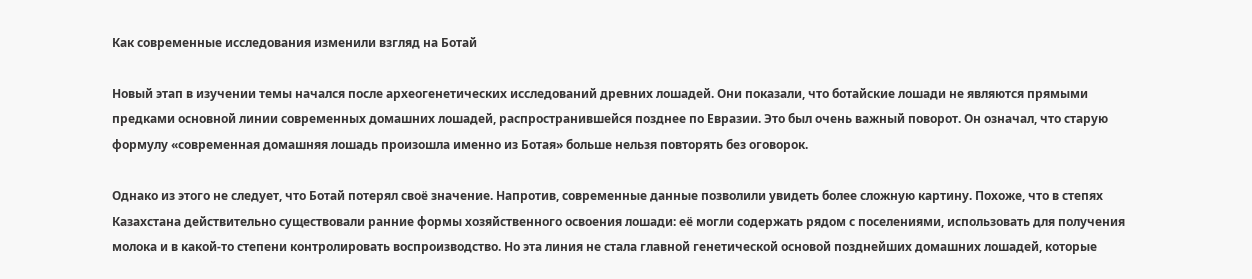Как современные исследования изменили взгляд на Ботай

Новый этап в изучении темы начался после археогенетических исследований древних лошадей. Они показали, что ботайские лошади не являются прямыми предками основной линии современных домашних лошадей, распространившейся позднее по Евразии. Это был очень важный поворот. Он означал, что старую формулу «современная домашняя лошадь произошла именно из Ботая» больше нельзя повторять без оговорок.

Однако из этого не следует, что Ботай потерял своё значение. Напротив, современные данные позволили увидеть более сложную картину. Похоже, что в степях Казахстана действительно существовали ранние формы хозяйственного освоения лошади: её могли содержать рядом с поселениями, использовать для получения молока и в какой-то степени контролировать воспроизводство. Но эта линия не стала главной генетической основой позднейших домашних лошадей, которые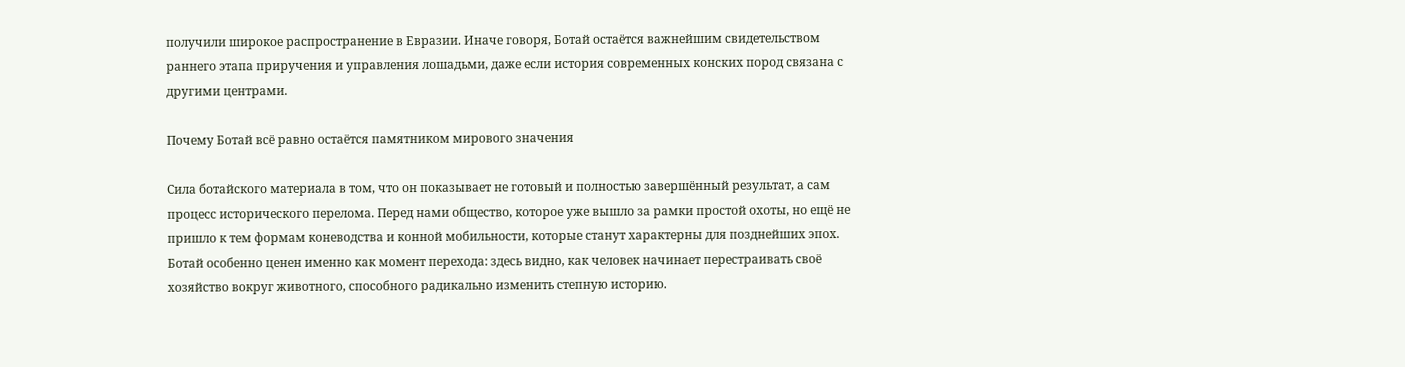получили широкое распространение в Евразии. Иначе говоря, Ботай остаётся важнейшим свидетельством раннего этапа приручения и управления лошадьми, даже если история современных конских пород связана с другими центрами.

Почему Ботай всё равно остаётся памятником мирового значения

Сила ботайского материала в том, что он показывает не готовый и полностью завершённый результат, а сам процесс исторического перелома. Перед нами общество, которое уже вышло за рамки простой охоты, но ещё не пришло к тем формам коневодства и конной мобильности, которые станут характерны для позднейших эпох. Ботай особенно ценен именно как момент перехода: здесь видно, как человек начинает перестраивать своё хозяйство вокруг животного, способного радикально изменить степную историю.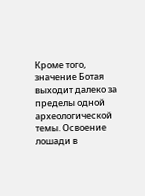Кроме того, значение Ботая выходит далеко за пределы одной археологической темы. Освоение лошади в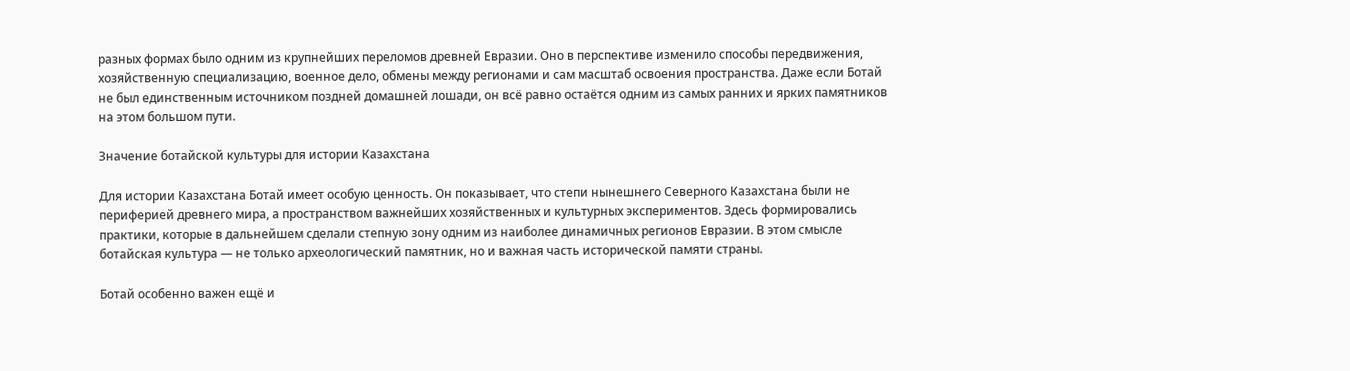разных формах было одним из крупнейших переломов древней Евразии. Оно в перспективе изменило способы передвижения, хозяйственную специализацию, военное дело, обмены между регионами и сам масштаб освоения пространства. Даже если Ботай не был единственным источником поздней домашней лошади, он всё равно остаётся одним из самых ранних и ярких памятников на этом большом пути.

Значение ботайской культуры для истории Казахстана

Для истории Казахстана Ботай имеет особую ценность. Он показывает, что степи нынешнего Северного Казахстана были не периферией древнего мира, а пространством важнейших хозяйственных и культурных экспериментов. Здесь формировались практики, которые в дальнейшем сделали степную зону одним из наиболее динамичных регионов Евразии. В этом смысле ботайская культура — не только археологический памятник, но и важная часть исторической памяти страны.

Ботай особенно важен ещё и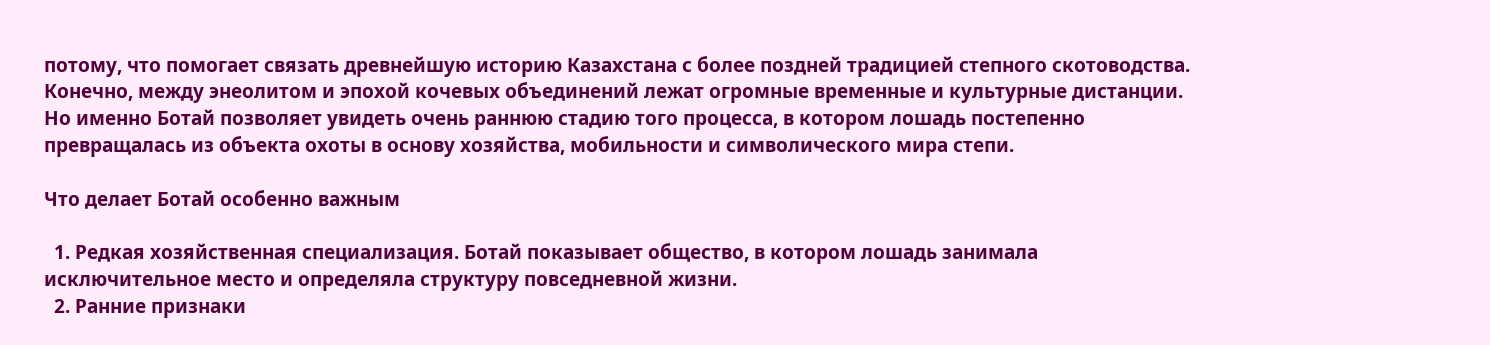потому, что помогает связать древнейшую историю Казахстана с более поздней традицией степного скотоводства. Конечно, между энеолитом и эпохой кочевых объединений лежат огромные временные и культурные дистанции. Но именно Ботай позволяет увидеть очень раннюю стадию того процесса, в котором лошадь постепенно превращалась из объекта охоты в основу хозяйства, мобильности и символического мира степи.

Что делает Ботай особенно важным

  1. Редкая хозяйственная специализация. Ботай показывает общество, в котором лошадь занимала исключительное место и определяла структуру повседневной жизни.
  2. Ранние признаки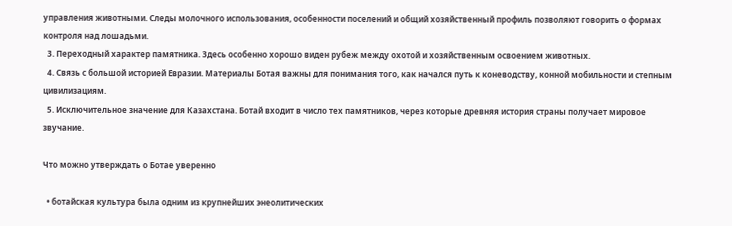управления животными. Следы молочного использования, особенности поселений и общий хозяйственный профиль позволяют говорить о формах контроля над лошадьми.
  3. Переходный характер памятника. Здесь особенно хорошо виден рубеж между охотой и хозяйственным освоением животных.
  4. Связь с большой историей Евразии. Материалы Ботая важны для понимания того, как начался путь к коневодству, конной мобильности и степным цивилизациям.
  5. Исключительное значение для Казахстана. Ботай входит в число тех памятников, через которые древняя история страны получает мировое звучание.

Что можно утверждать о Ботае уверенно

  • ботайская культура была одним из крупнейших энеолитических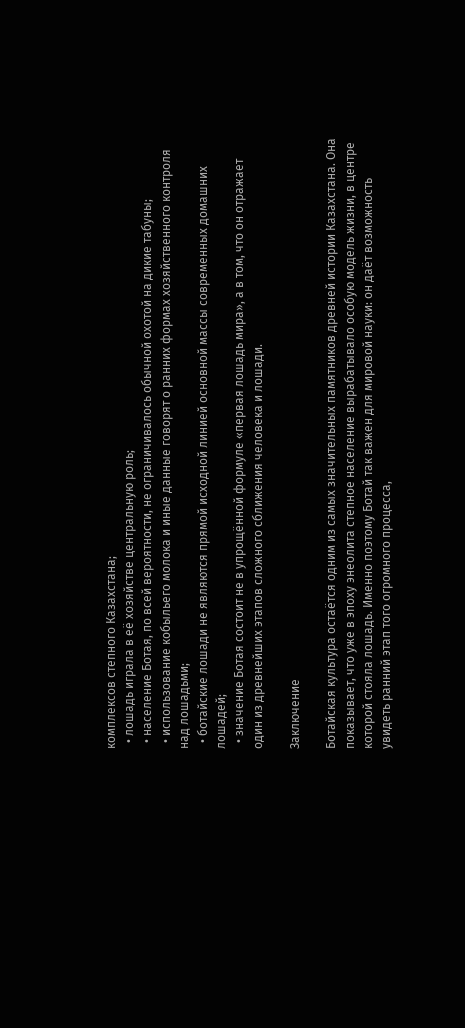комплексов степного Казахстана;
  • лошадь играла в её хозяйстве центральную роль;
  • население Ботая, по всей вероятности, не ограничивалось обычной охотой на дикие табуны;
  • использование кобыльего молока и иные данные говорят о ранних формах хозяйственного контроля над лошадьми;
  • ботайские лошади не являются прямой исходной линией основной массы современных домашних лошадей;
  • значение Ботая состоит не в упрощённой формуле «первая лошадь мира», а в том, что он отражает один из древнейших этапов сложного сближения человека и лошади.

Заключение

Ботайская культура остаётся одним из самых значительных памятников древней истории Казахстана. Она показывает, что уже в эпоху энеолита степное население вырабатывало особую модель жизни, в центре которой стояла лошадь. Именно поэтому Ботай так важен для мировой науки: он даёт возможность увидеть ранний этап того огромного процесса,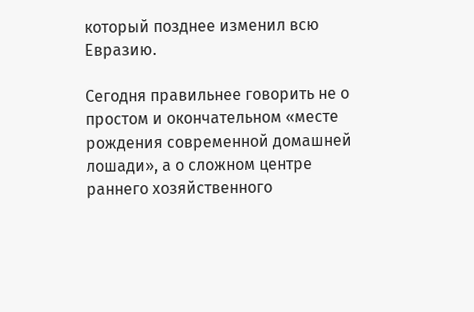который позднее изменил всю Евразию.

Сегодня правильнее говорить не о простом и окончательном «месте рождения современной домашней лошади», а о сложном центре раннего хозяйственного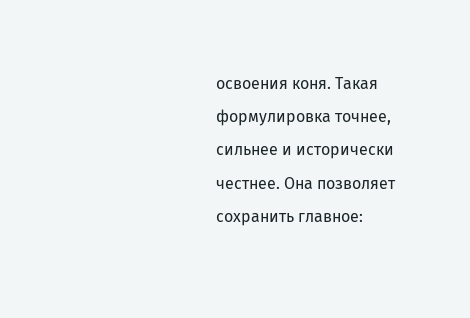освоения коня. Такая формулировка точнее, сильнее и исторически честнее. Она позволяет сохранить главное: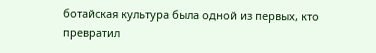ботайская культура была одной из первых, кто превратил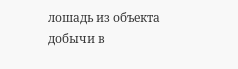лошадь из объекта добычи в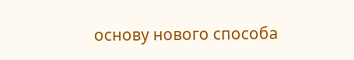основу нового способа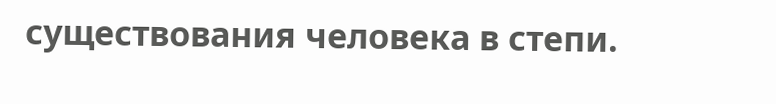существования человека в степи.